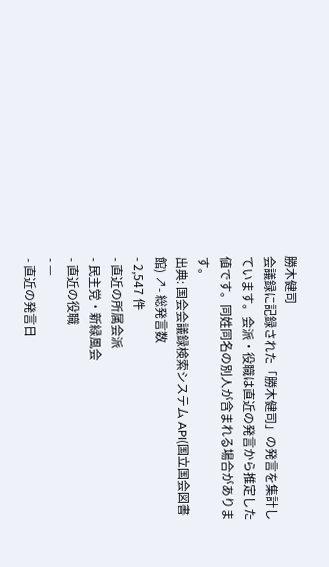勝木健司
会議録に記録された「勝木健司」の発言を集計しています。会派・役職は直近の発言から推定した値です。同姓同名の別人が含まれる場合があります。
出典: 国会会議録検索システム API(国立国会図書館) ↗- 総発言数
- 2,547 件
- 直近の所属会派
- 民主党・新緑風会
- 直近の役職
- —
- 直近の発言日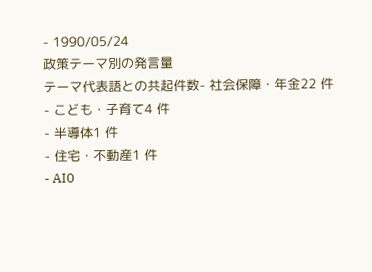- 1990/05/24
政策テーマ別の発言量
テーマ代表語との共起件数- 社会保障・年金22 件
- こども・子育て4 件
- 半導体1 件
- 住宅・不動産1 件
- AI0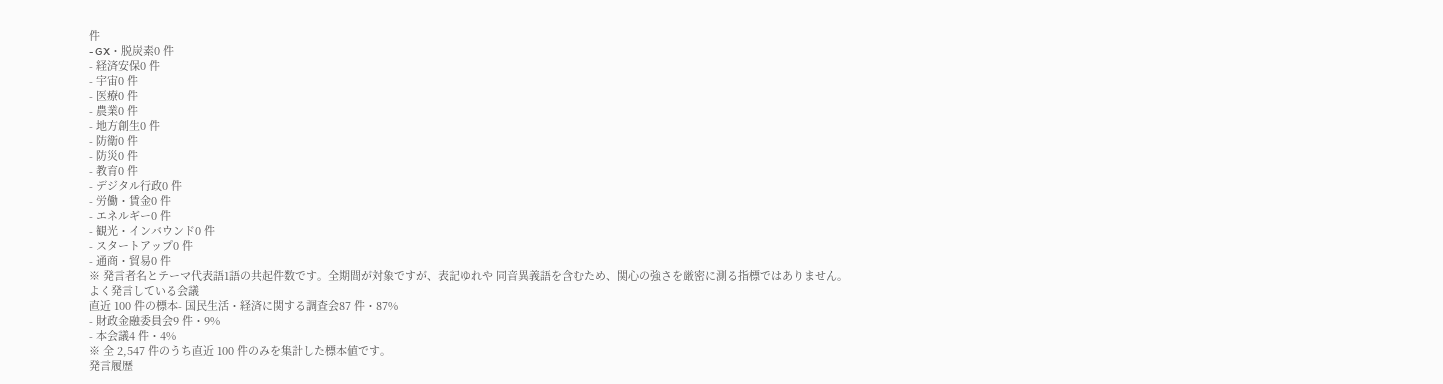件
- GX・脱炭素0 件
- 経済安保0 件
- 宇宙0 件
- 医療0 件
- 農業0 件
- 地方創生0 件
- 防衛0 件
- 防災0 件
- 教育0 件
- デジタル行政0 件
- 労働・賃金0 件
- エネルギー0 件
- 観光・インバウンド0 件
- スタートアップ0 件
- 通商・貿易0 件
※ 発言者名とテーマ代表語1語の共起件数です。全期間が対象ですが、表記ゆれや 同音異義語を含むため、関心の強さを厳密に測る指標ではありません。
よく発言している会議
直近 100 件の標本- 国民生活・経済に関する調査会87 件・87%
- 財政金融委員会9 件・9%
- 本会議4 件・4%
※ 全 2,547 件のうち直近 100 件のみを集計した標本値です。
発言履歴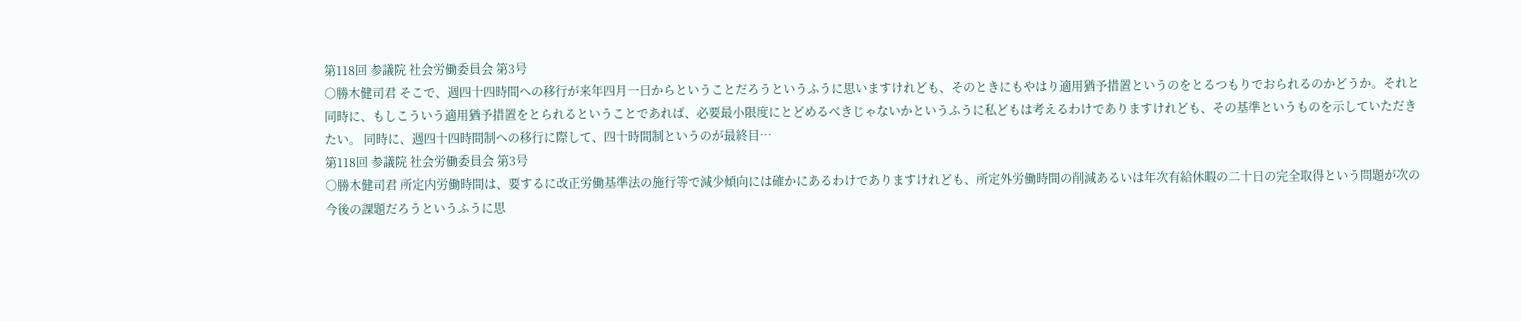第118回 参議院 社会労働委員会 第3号
○勝木健司君 そこで、週四十四時間への移行が来年四月一日からということだろうというふうに思いますけれども、そのときにもやはり適用猶予措置というのをとるつもりでおられるのかどうか。それと同時に、もしこういう適用猶予措置をとられるということであれば、必要最小限度にとどめるべきじゃないかというふうに私どもは考えるわけでありますけれども、その基準というものを示していただきたい。 同時に、週四十四時間制への移行に際して、四十時間制というのが最終目…
第118回 参議院 社会労働委員会 第3号
○勝木健司君 所定内労働時間は、要するに改正労働基準法の施行等で減少傾向には確かにあるわけでありますけれども、所定外労働時間の削減あるいは年次有給休暇の二十日の完全取得という問題が次の今後の課題だろうというふうに思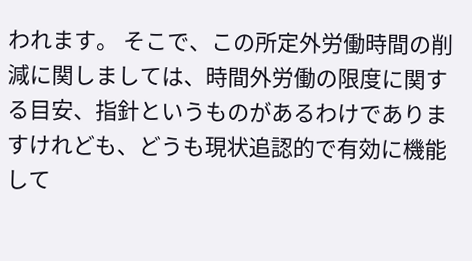われます。 そこで、この所定外労働時間の削減に関しましては、時間外労働の限度に関する目安、指針というものがあるわけでありますけれども、どうも現状追認的で有効に機能して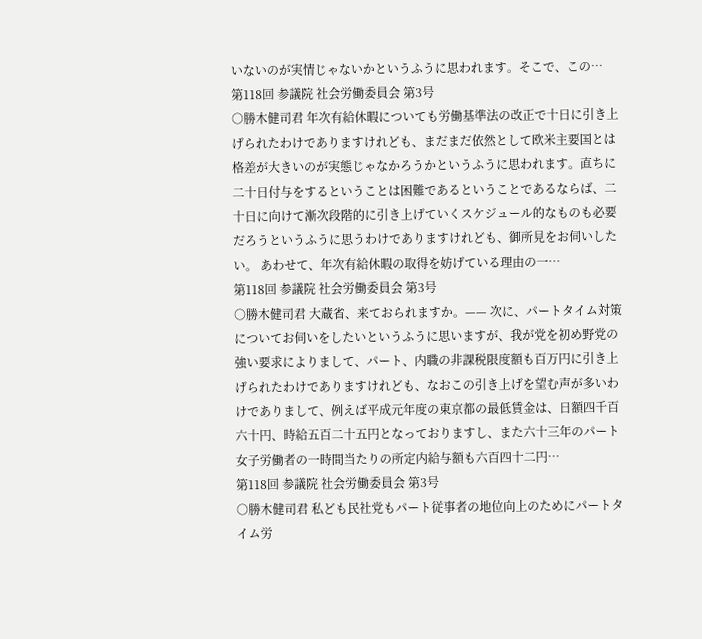いないのが実情じゃないかというふうに思われます。そこで、この…
第118回 参議院 社会労働委員会 第3号
○勝木健司君 年次有給休暇についても労働基準法の改正で十日に引き上げられたわけでありますけれども、まだまだ依然として欧米主要国とは格差が大きいのが実態じゃなかろうかというふうに思われます。直ちに二十日付与をするということは困難であるということであるならば、二十日に向けて漸次段階的に引き上げていくスケジュール的なものも必要だろうというふうに思うわけでありますけれども、御所見をお伺いしたい。 あわせて、年次有給休暇の取得を妨げている理由の一…
第118回 参議院 社会労働委員会 第3号
○勝木健司君 大蔵省、来ておられますか。—— 次に、パートタイム対策についてお伺いをしたいというふうに思いますが、我が党を初め野党の強い要求によりまして、パート、内職の非課税限度額も百万円に引き上げられたわけでありますけれども、なおこの引き上げを望む声が多いわけでありまして、例えば平成元年度の東京都の最低賃金は、日額四千百六十円、時給五百二十五円となっておりますし、また六十三年のパート女子労働者の一時間当たりの所定内給与額も六百四十二円…
第118回 参議院 社会労働委員会 第3号
○勝木健司君 私ども民社党もパート従事者の地位向上のためにパートタイム労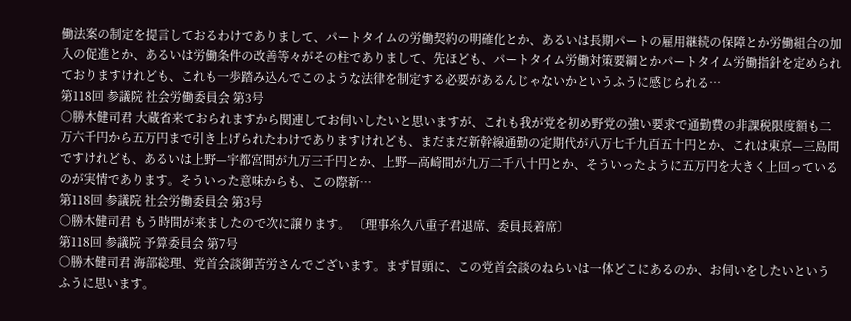働法案の制定を提言しておるわけでありまして、パートタイムの労働契約の明確化とか、あるいは長期パートの雇用継続の保障とか労働組合の加入の促進とか、あるいは労働条件の改善等々がその柱でありまして、先ほども、パートタイム労働対策要綱とかパートタイム労働指針を定められておりますけれども、これも一歩踏み込んでこのような法律を制定する必要があるんじゃないかというふうに感じられる…
第118回 参議院 社会労働委員会 第3号
○勝木健司君 大蔵省来ておられますから関連してお伺いしたいと思いますが、これも我が党を初め野党の強い要求で通勤費の非課税限度額も二万六千円から五万円まで引き上げられたわけでありますけれども、まだまだ新幹線通勤の定期代が八万七千九百五十円とか、これは東京—三島間ですけれども、あるいは上野—宇都宮間が九万三千円とか、上野—高崎間が九万二千八十円とか、そういったように五万円を大きく上回っているのが実情であります。そういった意味からも、この際新…
第118回 参議院 社会労働委員会 第3号
○勝木健司君 もう時間が来ましたので次に譲ります。 〔理事糸久八重子君退席、委員長着席〕
第118回 参議院 予算委員会 第7号
○勝木健司君 海部総理、党首会談御苦労さんでございます。まず冒頭に、この党首会談のねらいは一体どこにあるのか、お伺いをしたいというふうに思います。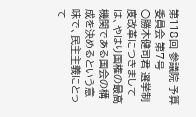第118回 参議院 予算委員会 第7号
○勝木健司君 選挙制度改革につきましては、やはり国権の最高機関である国会の構成を決めるという意味で、民主主義にとって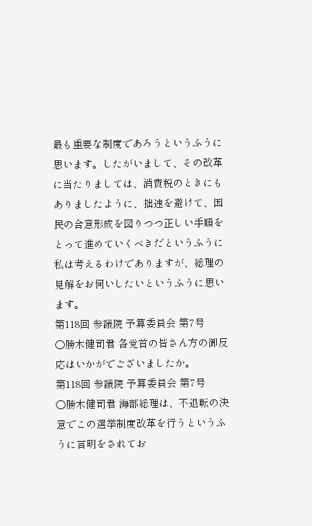最も重要な制度であろうというふうに思います。したがいまして、その改革に当たりましては、消費税のときにもありましたように、拙速を避けて、国民の合意形成を図りつつ正しい手順をとって進めていくべきだというふうに私は考えるわけでありますが、総理の見解をお伺いしたいというふうに思います。
第118回 参議院 予算委員会 第7号
○勝木健司君 各党首の皆さん方の御反応はいかがでございましたか。
第118回 参議院 予算委員会 第7号
○勝木健司君 海部総理は、不退転の決意でこの選挙制度改革を行うというふうに言明をされてお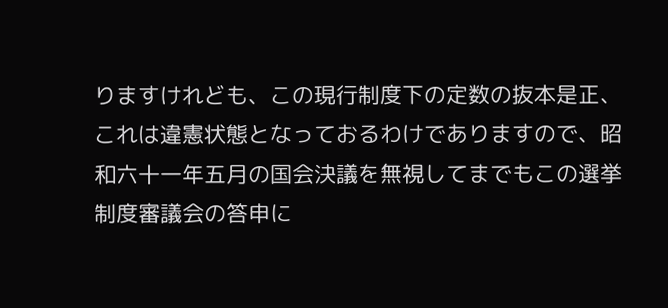りますけれども、この現行制度下の定数の抜本是正、これは違憲状態となっておるわけでありますので、昭和六十一年五月の国会決議を無視してまでもこの選挙制度審議会の答申に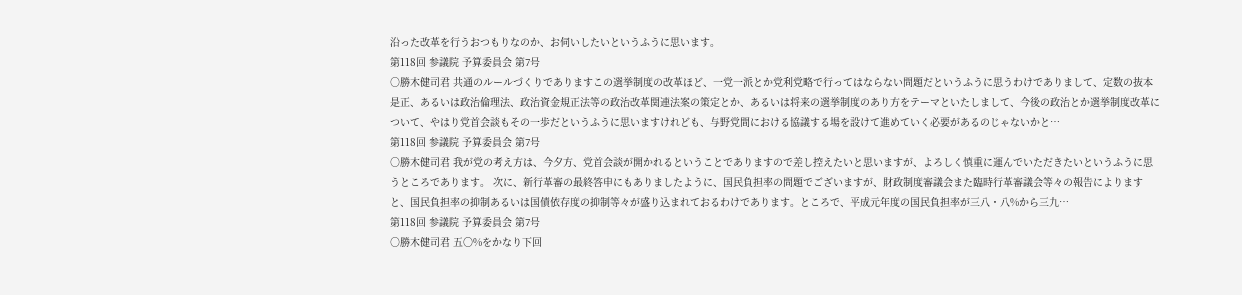沿った改革を行うおつもりなのか、お伺いしたいというふうに思います。
第118回 参議院 予算委員会 第7号
○勝木健司君 共通のルールづくりでありますこの選挙制度の改革ほど、一党一派とか党利党略で行ってはならない問題だというふうに思うわけでありまして、定数の抜本是正、あるいは政治倫理法、政治資金規正法等の政治改革関連法案の策定とか、あるいは将来の選挙制度のあり方をテーマといたしまして、今後の政治とか選挙制度改革について、やはり党首会談もその一歩だというふうに思いますけれども、与野党間における協議する場を設けて進めていく必要があるのじゃないかと…
第118回 参議院 予算委員会 第7号
○勝木健司君 我が党の考え方は、今夕方、党首会談が開かれるということでありますので差し控えたいと思いますが、よろしく慎重に運んでいただきたいというふうに思うところであります。 次に、新行革審の最終答申にもありましたように、国民負担率の問題でございますが、財政制度審議会また臨時行革審議会等々の報告によりますと、国民負担率の抑制あるいは国債依存度の抑制等々が盛り込まれておるわけであります。ところで、平成元年度の国民負担率が三八・八%から三九…
第118回 参議院 予算委員会 第7号
○勝木健司君 五〇%をかなり下回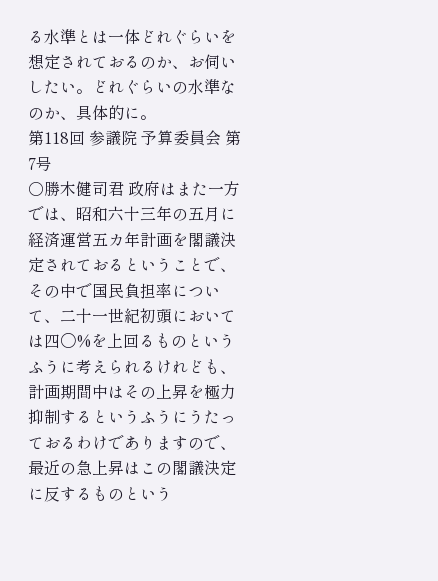る水準とは一体どれぐらいを想定されておるのか、お伺いしたい。どれぐらいの水準なのか、具体的に。
第118回 参議院 予算委員会 第7号
○勝木健司君 政府はまた一方では、昭和六十三年の五月に経済運営五カ年計画を閣議決定されておるということで、その中で国民負担率について、二十一世紀初頭においては四〇%を上回るものというふうに考えられるけれども、計画期間中はその上昇を極力抑制するというふうにうたっておるわけでありますので、最近の急上昇はこの閣議決定に反するものという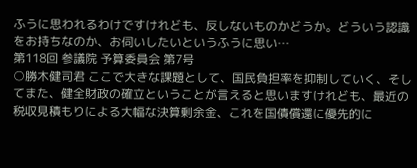ふうに思われるわけですけれども、反しないものかどうか。どういう認識をお持ちなのか、お伺いしたいというふうに思い…
第118回 参議院 予算委員会 第7号
○勝木健司君 ここで大きな課題として、国民負担率を抑制していく、そしてまた、健全財政の確立ということが言えると思いますけれども、最近の税収見積もりによる大幅な決算剰余金、これを国債償還に優先的に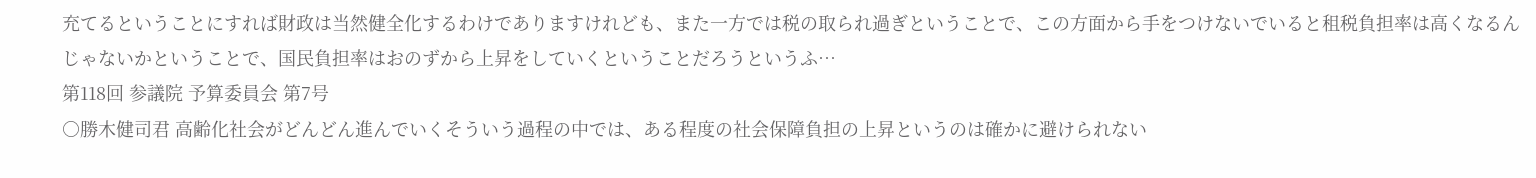充てるということにすれば財政は当然健全化するわけでありますけれども、また一方では税の取られ過ぎということで、この方面から手をつけないでいると租税負担率は高くなるんじゃないかということで、国民負担率はおのずから上昇をしていくということだろうというふ…
第118回 参議院 予算委員会 第7号
○勝木健司君 高齢化社会がどんどん進んでいくそういう過程の中では、ある程度の社会保障負担の上昇というのは確かに避けられない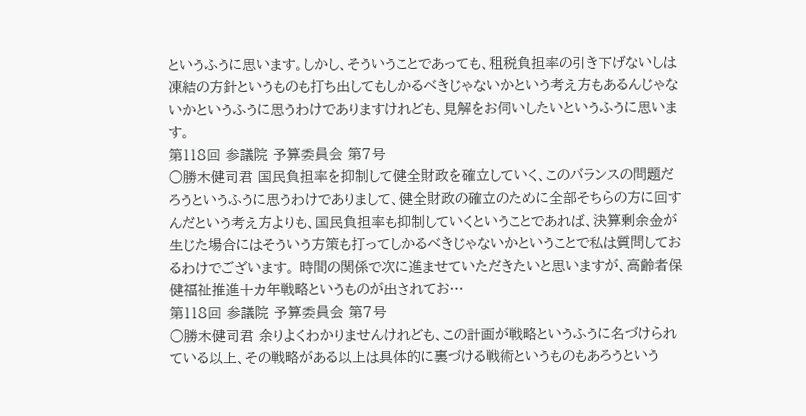というふうに思います。しかし、そういうことであっても、租税負担率の引き下げないしは凍結の方針というものも打ち出してもしかるべきじゃないかという考え方もあるんじゃないかというふうに思うわけでありますけれども、見解をお伺いしたいというふうに思います。
第118回 参議院 予算委員会 第7号
○勝木健司君 国民負担率を抑制して健全財政を確立していく、このバランスの問題だろうというふうに思うわけでありまして、健全財政の確立のために全部そちらの方に回すんだという考え方よりも、国民負担率も抑制していくということであれば、決算剰余金が生じた場合にはそういう方策も打ってしかるべきじゃないかということで私は質問しておるわけでございます。 時間の関係で次に進ませていただきたいと思いますが、高齢者保健福祉推進十カ年戦略というものが出されてお…
第118回 参議院 予算委員会 第7号
○勝木健司君 余りよくわかりませんけれども、この計画が戦略というふうに名づけられている以上、その戦略がある以上は具体的に裏づける戦術というものもあろうという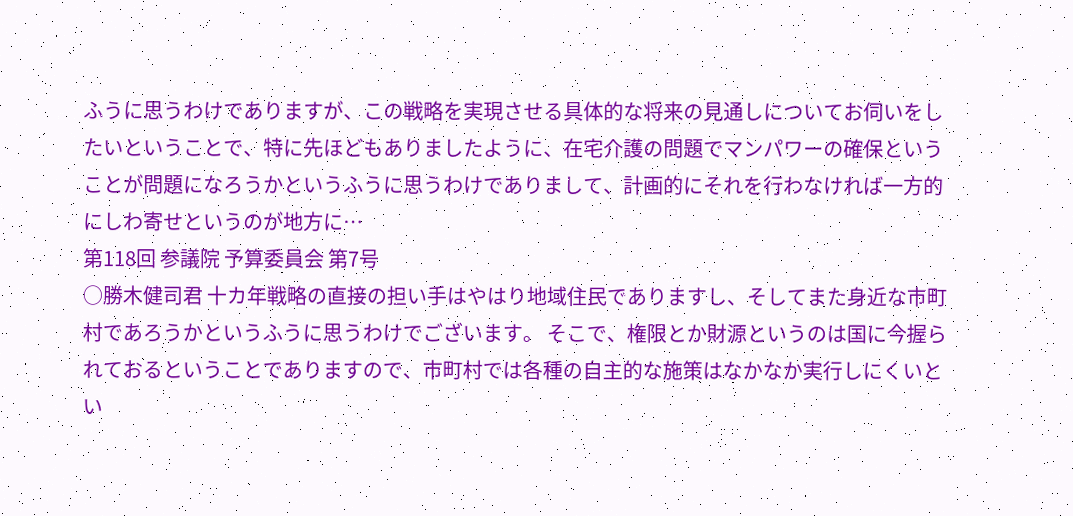ふうに思うわけでありますが、この戦略を実現させる具体的な将来の見通しについてお伺いをしたいということで、特に先ほどもありましたように、在宅介護の問題でマンパワーの確保ということが問題になろうかというふうに思うわけでありまして、計画的にそれを行わなければ一方的にしわ寄せというのが地方に…
第118回 参議院 予算委員会 第7号
○勝木健司君 十カ年戦略の直接の担い手はやはり地域住民でありますし、そしてまた身近な市町村であろうかというふうに思うわけでございます。 そこで、権限とか財源というのは国に今握られておるということでありますので、市町村では各種の自主的な施策はなかなか実行しにくいとい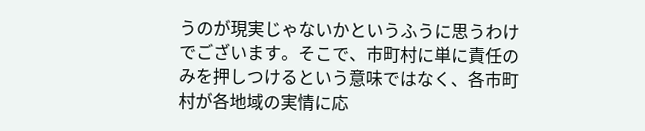うのが現実じゃないかというふうに思うわけでございます。そこで、市町村に単に責任のみを押しつけるという意味ではなく、各市町村が各地域の実情に応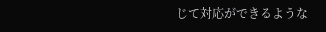じて対応ができるような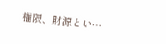権限、財源とい…